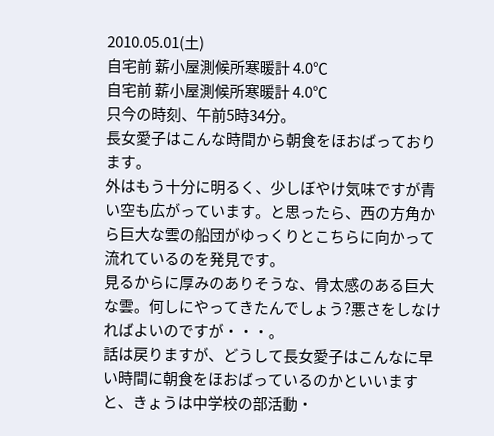2010.05.01(土)
自宅前 薪小屋測候所寒暖計 4.0℃
自宅前 薪小屋測候所寒暖計 4.0℃
只今の時刻、午前5時34分。
長女愛子はこんな時間から朝食をほおばっております。
外はもう十分に明るく、少しぼやけ気味ですが青い空も広がっています。と思ったら、西の方角から巨大な雲の船団がゆっくりとこちらに向かって流れているのを発見です。
見るからに厚みのありそうな、骨太感のある巨大な雲。何しにやってきたんでしょう?悪さをしなければよいのですが・・・。
話は戻りますが、どうして長女愛子はこんなに早い時間に朝食をほおばっているのかといいますと、きょうは中学校の部活動・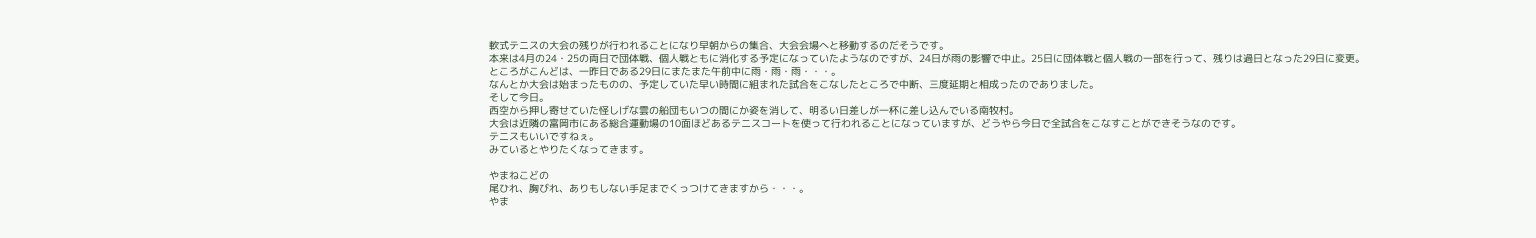軟式テニスの大会の残りが行われることになり早朝からの集合、大会会場へと移動するのだそうです。
本来は4月の24・25の両日で団体戦、個人戦ともに消化する予定になっていたようなのですが、24日が雨の影響で中止。25日に団体戦と個人戦の一部を行って、残りは過日となった29日に変更。
ところがこんどは、一昨日である29日にまたまた午前中に雨・雨・雨・・・。
なんとか大会は始まったものの、予定していた早い時間に組まれた試合をこなしたところで中断、三度延期と相成ったのでありました。
そして今日。
西空から押し寄せていた怪しげな雲の船団もいつの間にか姿を消して、明るい日差しが一杯に差し込んでいる南牧村。
大会は近隣の富岡市にある総合運動場の10面ほどあるテニスコートを使って行われることになっていますが、どうやら今日で全試合をこなすことができそうなのです。
テニスもいいですねぇ。
みているとやりたくなってきます。

やまねこどの
尾ひれ、胸びれ、ありもしない手足までくっつけてきますから・・・。
やま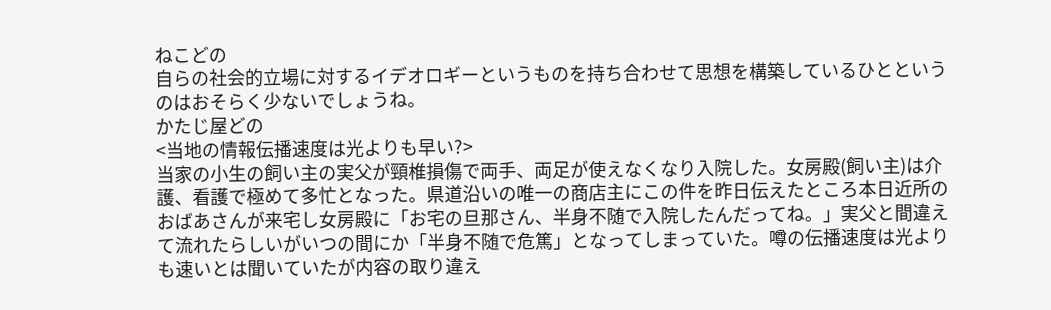ねこどの
自らの社会的立場に対するイデオロギーというものを持ち合わせて思想を構築しているひとというのはおそらく少ないでしょうね。
かたじ屋どの
<当地の情報伝播速度は光よりも早い?>
当家の小生の飼い主の実父が頸椎損傷で両手、両足が使えなくなり入院した。女房殿(飼い主)は介護、看護で極めて多忙となった。県道沿いの唯一の商店主にこの件を昨日伝えたところ本日近所のおばあさんが来宅し女房殿に「お宅の旦那さん、半身不随で入院したんだってね。」実父と間違えて流れたらしいがいつの間にか「半身不随で危篤」となってしまっていた。噂の伝播速度は光よりも速いとは聞いていたが内容の取り違え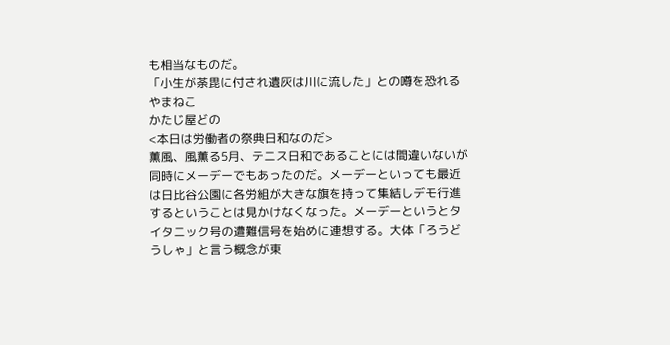も相当なものだ。
「小生が荼毘に付され遺灰は川に流した」との噂を恐れるやまねこ
かたじ屋どの
<本日は労働者の祭典日和なのだ>
薫風、風薫る5月、テニス日和であることには間違いないが同時にメーデーでもあったのだ。メーデーといっても最近は日比谷公園に各労組が大きな旗を持って集結しデモ行進するということは見かけなくなった。メーデーというとタイタニック号の遭難信号を始めに連想する。大体「ろうどうしゃ」と言う概念が東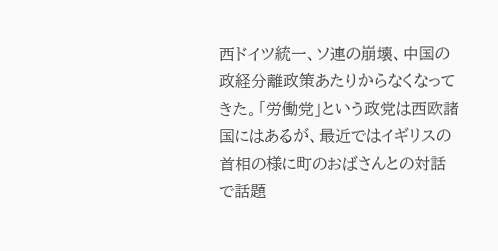西ドイツ統一、ソ連の崩壊、中国の政経分離政策あたりからなくなってきた。「労働党」という政党は西欧諸国にはあるが、最近ではイギリスの首相の様に町のおばさんとの対話で話題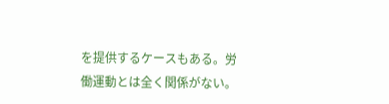を提供するケースもある。労働運動とは全く関係がない。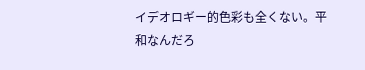イデオロギー的色彩も全くない。平和なんだろ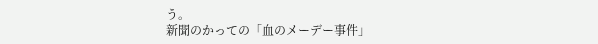う。
新聞のかっての「血のメーデー事件」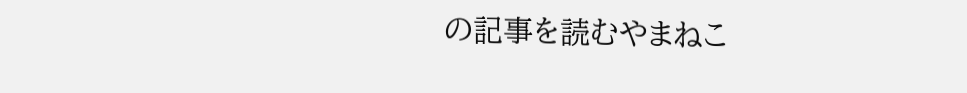の記事を読むやまねこ